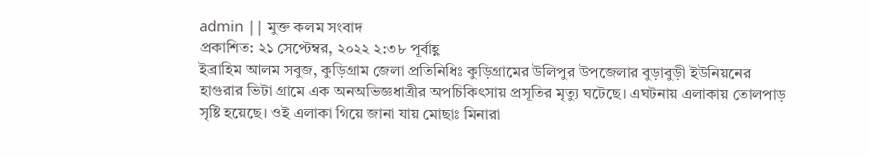admin || মুক্ত কলম সংবাদ
প্রকাশিত: ২১ সেপ্টেম্বর, ২০২২ ২:৩৮ পূর্বাহ্ণ
ইব্রাহিম আলম সবুজ, কুড়িগ্রাম জেলা প্রতিনিধিঃ কুড়িগ্রামের উলিপুর উপজেলার বুড়াবুড়ী ইউনিয়নের হাগুরার ভিটা গ্রামে এক অনঅভিজ্ঞধাত্রীর অপচিকিৎসায় প্রসূতির মৃত্যু ঘটেছে। এঘটনায় এলাকায় তোলপাড় সৃষ্টি হয়েছে। ওই এলাকা গিয়ে জানা যায় মোছাঃ মিনারা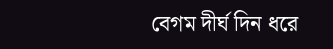বেগম দীর্ঘ দিন ধরে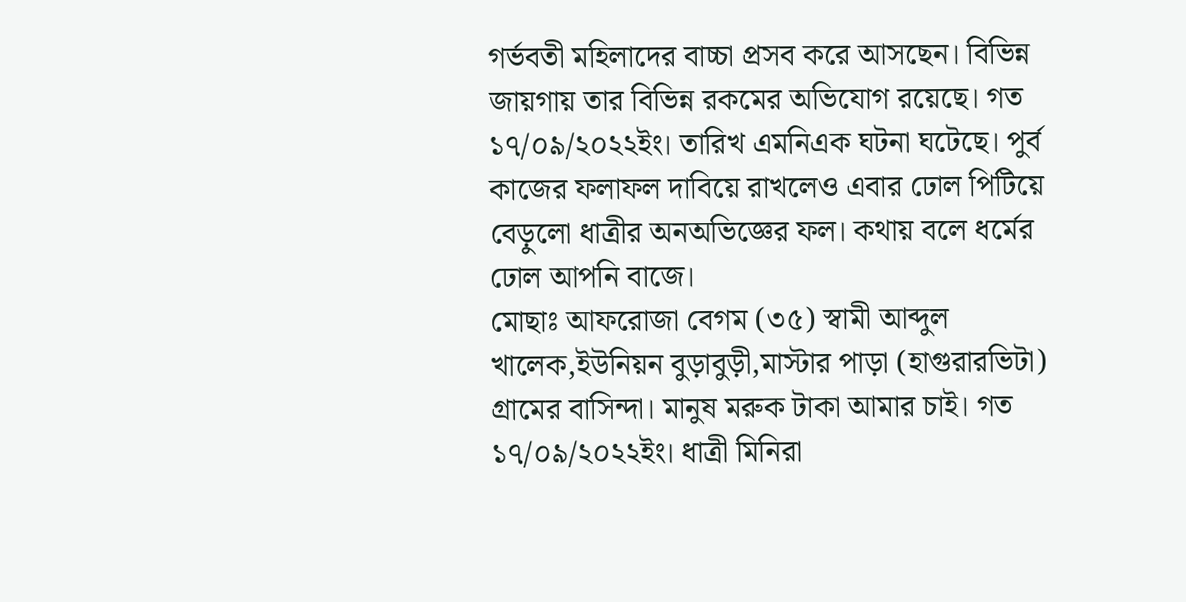গর্ভবতী মহিলাদের বাচ্চা প্রসব করে আসছেন। বিভিন্ন জায়গায় তার বিভিন্ন রকমের অভিযোগ রয়েছে। গত ১৭/০৯/২০২২ইং। তারিখ এমনিএক ঘটনা ঘটেছে। পুর্ব কাজের ফলাফল দাবিয়ে রাখলেও এবার ঢোল পিটিয়ে বেড়ুলো ধাত্রীর অনঅভিজ্ঞের ফল। কথায় বলে ধর্মের ঢোল আপনি বাজে।
মোছাঃ আফরোজা বেগম (৩৫) স্বামী আব্দুল খালেক,ইউনিয়ন বুড়াবুড়ী,মাস্টার পাড়া (হাগুরারভিটা) গ্রামের বাসিন্দা। মানুষ মরুক টাকা আমার চাই। গত ১৭/০৯/২০২২ইং। ধাত্রী মিনিরা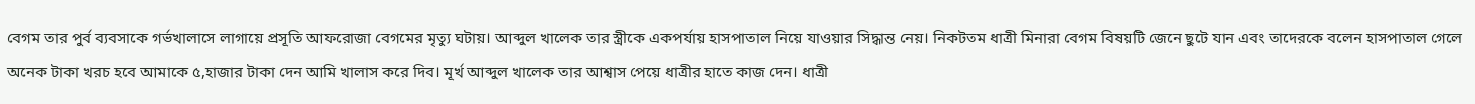বেগম তার পুর্ব ব্যবসাকে গর্ভখালাসে লাগায়ে প্রসূতি আফরোজা বেগমের মৃত্যু ঘটায়। আব্দুল খালেক তার স্ত্রীকে একপর্যায় হাসপাতাল নিয়ে যাওয়ার সিদ্ধান্ত নেয়। নিকটতম ধাত্রী মিনারা বেগম বিষয়টি জেনে ছুটে যান এবং তাদেরকে বলেন হাসপাতাল গেলে অনেক টাকা খরচ হবে আমাকে ৫,হাজার টাকা দেন আমি খালাস করে দিব। মূর্খ আব্দুল খালেক তার আশ্বাস পেয়ে ধাত্রীর হাতে কাজ দেন। ধাত্রী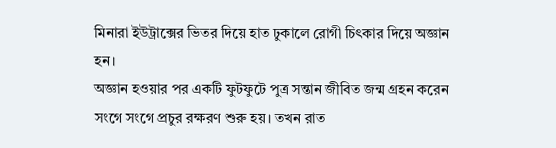মিনারা ইউট্রাক্সের ভিতর দিয়ে হাত ঢুকালে রোগী চিৎকার দিয়ে অজ্ঞান হন।
অজ্ঞান হওয়ার পর একটি ফুটফুটে পুত্র সন্তান জীবিত জন্ম গ্রহন করেন সংগে সংগে প্রচুর রক্ষরণ শুরু হয়। তখন রাত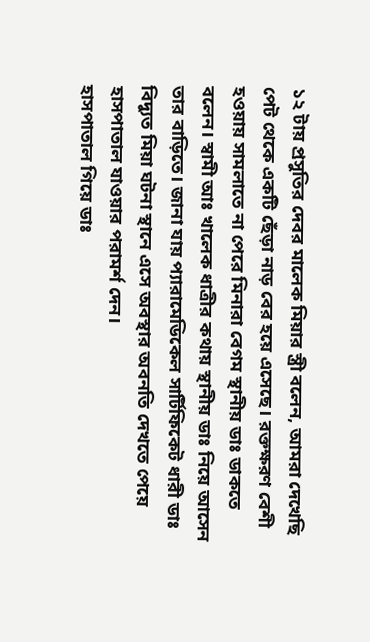১২ টায় প্রসুতির দেবর মালেক মিয়ার স্ত্রী বলেন, আমরা দেখেছি পেট থেকে একটি ছেঁড়া নাড় বের হয়ে এসেছে। রক্তক্ষরণ বেশী হওয়ায় সামলাতে না পেরে মিনারা বেগম স্থানীয় ডাঃ ডাকতে বলেন। স্বামী আঃ খালেক ধাত্রীর কথায় স্থানীয় ডাঃ নিয়ে আসেন তার বাড়িতে। জানা যায় প্যারামেডিকেল সার্টিফিকেট ধারী ডাঃ বিদ্যুত মিয়া ঘটনা স্থানে এসে অবস্থার অবনতি দেখতে পেয়ে হাসপাতাল যাওয়ার পরামর্শ দেন।
হাসপাতাল গিয়ে ডাঃ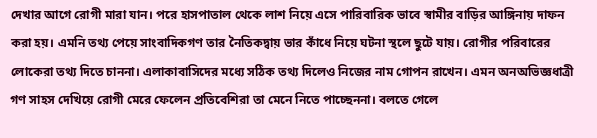দেখার আগে রোগী মারা যান। পরে হাসপাতাল থেকে লাশ নিয়ে এসে পারিবারিক ভাবে স্বামীর বাড়ির আঙ্গিনায় দাফন করা হয়। এমনি তথ্য পেয়ে সাংবাদিকগণ তার নৈতিকদ্বায় ভার কাঁধে নিয়ে ঘটনা স্থলে ছুটে যায়। রোগীর পরিবারের লোকেরা তথ্য দিতে চাননা। এলাকাবাসিদের মধ্যে সঠিক তথ্য দিলেও নিজের নাম গোপন রাখেন। এমন অনঅভিজ্ঞধাত্রী গণ সাহস দেখিয়ে রোগী মেরে ফেলেন প্রতিবেশিরা তা মেনে নিতে পাচ্ছেননা। বলতে গেলে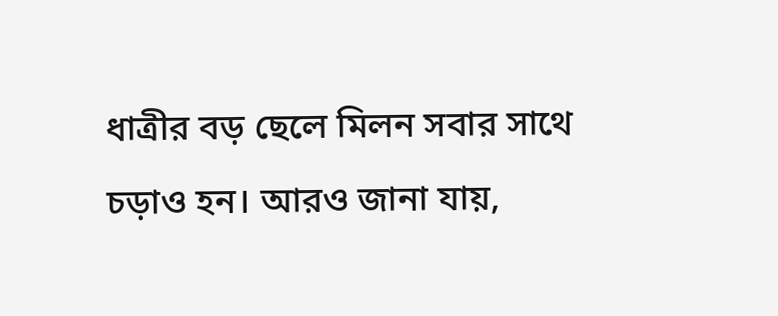ধাত্রীর বড় ছেলে মিলন সবার সাথে চড়াও হন। আরও জানা যায়,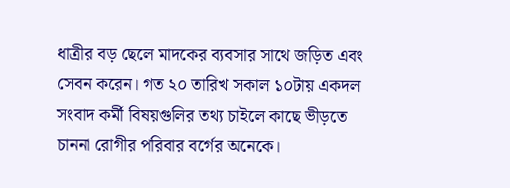ধাত্রীর বড় ছেলে মাদকের ব্যবসার সাথে জড়িত এবং সেবন করেন। গত ২০ তারিখ সকাল ১০টায় একদল সংবাদ কর্মী বিষয়গুলির তথ্য চাইলে কাছে ভীড়তে চাননা রোগীর পরিবার বর্গের অনেকে।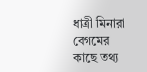ধাত্রী মিনারা বেগমের কাছে তথ্য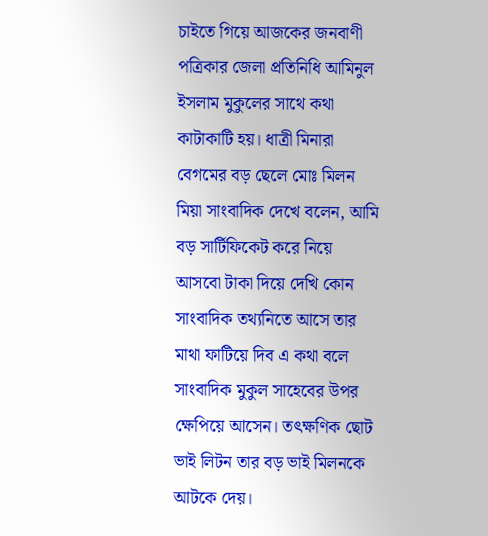চাইতে গিয়ে আজকের জনবাণী পত্রিকার জেলা প্রতিনিধি আমিনুল ইসলাম মুকুলের সাথে কথা কাটাকাটি হয়। ধাত্রী মিনারা বেগমের বড় ছেলে মোঃ মিলন মিয়া সাংবাদিক দেখে বলেন, আমি বড় সার্টিফিকেট করে নিয়ে আসবো টাকা দিয়ে দেখি কোন সাংবাদিক তথ্যনিতে আসে তার মাথা ফাটিয়ে দিব এ কথা বলে সাংবাদিক মুকুল সাহেবের উপর ক্ষেপিয়ে আসেন। তৎক্ষণিক ছোট ভাই লিটন তার বড় ভাই মিলনকে আটকে দেয়।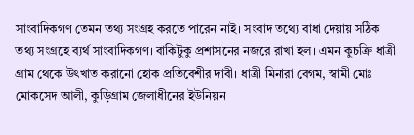সাংবাদিকগণ তেমন তথ্য সংগ্রহ করতে পারেন নাই। সংবাদ তথ্যে বাধা দেয়ায় সঠিক তথ্য সংগ্রহে ব্যর্থ সাংবাদিকগণ। বাকিটুকু প্রশাসনের নজরে রাখা হল। এমন কুচক্রি ধাত্রী গ্রাম থেকে উৎখাত করানো হোক প্রতিবেশীর দাবী। ধাত্রী মিনারা বেগম, স্বামী মোঃ মোকসেদ আলী, কুড়িগ্রাম জেলাধীনের ইউনিয়ন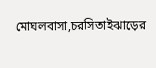মোঘলবাসা,চরসিতাইঝাড়ের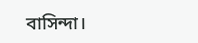বাসিন্দা।